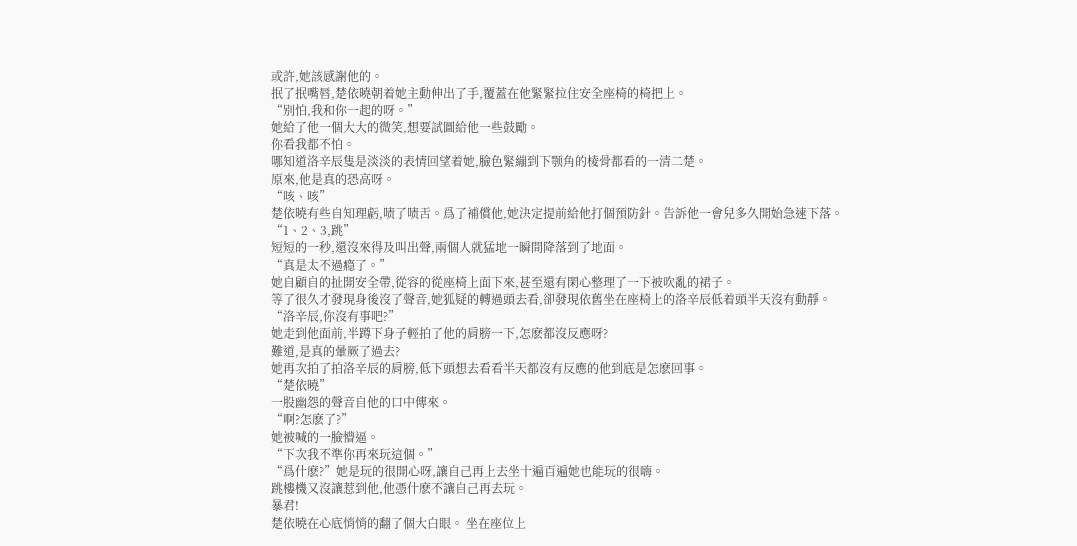或許,她該感謝他的。
抿了抿嘴唇,楚依曉朝着她主動伸出了手,覆蓋在他緊緊拉住安全座椅的椅把上。
“别怕,我和你一起的呀。”
她給了他一個大大的微笑,想要試圖給他一些鼓勵。
你看我都不怕。
哪知道洛辛辰隻是淡淡的表情回望着她,臉色緊繃到下颚角的棱骨都看的一清二楚。
原來,他是真的恐高呀。
“咳、咳”
楚依曉有些自知理虧,啧了啧舌。爲了補償他,她決定提前給他打個預防針。告訴他一會兒多久開始急速下落。
“1、2、3,跳”
短短的一秒,還沒來得及叫出聲,兩個人就猛地一瞬間降落到了地面。
“真是太不過瘾了。”
她自顧自的扯開安全帶,從容的從座椅上面下來,甚至還有閑心整理了一下被吹亂的裙子。
等了很久才發現身後沒了聲音,她狐疑的轉過頭去看,卻發現依舊坐在座椅上的洛辛辰低着頭半天沒有動靜。
“洛辛辰,你沒有事吧?”
她走到他面前,半蹲下身子輕拍了他的肩膀一下,怎麽都沒反應呀?
難道,是真的暈厥了過去?
她再次拍了拍洛辛辰的肩膀,低下頭想去看看半天都沒有反應的他到底是怎麽回事。
“楚依曉”
一股幽怨的聲音自他的口中傳來。
“啊?怎麽了?”
她被喊的一臉懵逼。
“下次我不準你再來玩這個。”
“爲什麽?”她是玩的很開心呀,讓自己再上去坐十遍百遍她也能玩的很嗨。
跳樓機又沒讓惹到他,他憑什麽不讓自己再去玩。
暴君!
楚依曉在心底悄悄的翻了個大白眼。 坐在座位上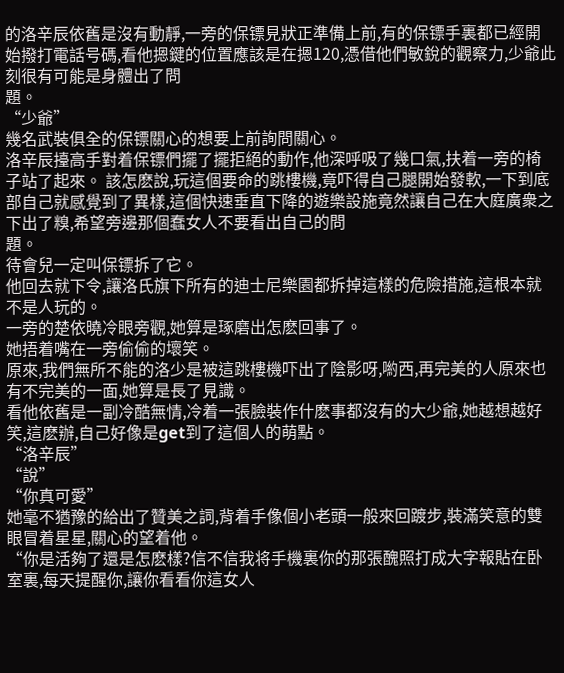的洛辛辰依舊是沒有動靜,一旁的保镖見狀正準備上前,有的保镖手裏都已經開始撥打電話号碼,看他摁鍵的位置應該是在摁120,憑借他們敏銳的觀察力,少爺此刻很有可能是身體出了問
題。
“少爺”
幾名武裝俱全的保镖關心的想要上前詢問關心。
洛辛辰擡高手對着保镖們擺了擺拒絕的動作,他深呼吸了幾口氣,扶着一旁的椅子站了起來。 該怎麽說,玩這個要命的跳樓機,竟吓得自己腿開始發軟,一下到底部自己就感覺到了異樣,這個快速垂直下降的遊樂設施竟然讓自己在大庭廣衆之下出了糗,希望旁邊那個蠢女人不要看出自己的問
題。
待會兒一定叫保镖拆了它。
他回去就下令,讓洛氏旗下所有的迪士尼樂園都拆掉這樣的危險措施,這根本就不是人玩的。
一旁的楚依曉冷眼旁觀,她算是琢磨出怎麽回事了。
她捂着嘴在一旁偷偷的壞笑。
原來,我們無所不能的洛少是被這跳樓機吓出了陰影呀,喲西,再完美的人原來也有不完美的一面,她算是長了見識。
看他依舊是一副冷酷無情,冷着一張臉裝作什麽事都沒有的大少爺,她越想越好笑,這麽辦,自己好像是get到了這個人的萌點。
“洛辛辰”
“說”
“你真可愛”
她毫不猶豫的給出了贊美之詞,背着手像個小老頭一般來回踱步,裝滿笑意的雙眼冒着星星,關心的望着他。
“你是活夠了還是怎麽樣?信不信我将手機裏你的那張醜照打成大字報貼在卧室裏,每天提醒你,讓你看看你這女人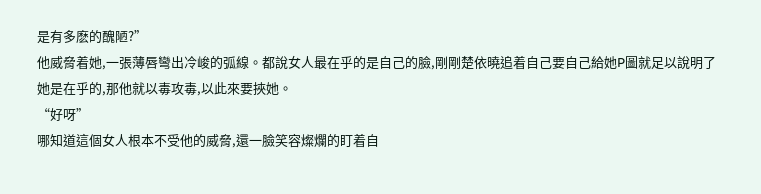是有多麽的醜陋?”
他威脅着她,一張薄唇彎出冷峻的弧線。都說女人最在乎的是自己的臉,剛剛楚依曉追着自己要自己給她P圖就足以說明了她是在乎的,那他就以毒攻毒,以此來要挾她。
“好呀”
哪知道這個女人根本不受他的威脅,還一臉笑容燦爛的盯着自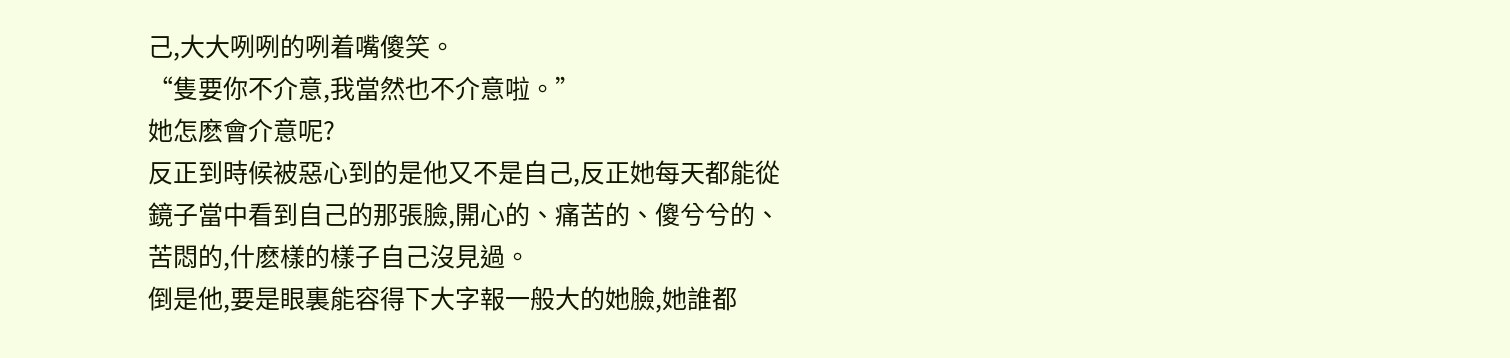己,大大咧咧的咧着嘴傻笑。
“隻要你不介意,我當然也不介意啦。”
她怎麽會介意呢?
反正到時候被惡心到的是他又不是自己,反正她每天都能從鏡子當中看到自己的那張臉,開心的、痛苦的、傻兮兮的、苦悶的,什麽樣的樣子自己沒見過。
倒是他,要是眼裏能容得下大字報一般大的她臉,她誰都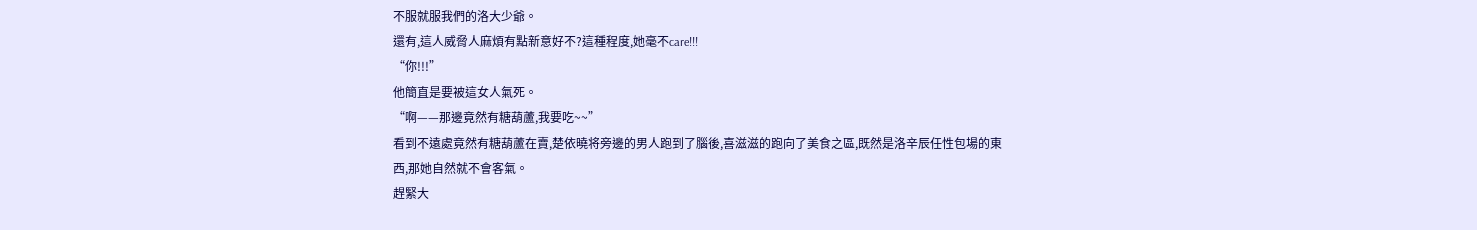不服就服我們的洛大少爺。
還有,這人威脅人麻煩有點新意好不?這種程度,她毫不care!!!
“你!!!”
他簡直是要被這女人氣死。
“啊——那邊竟然有糖葫蘆,我要吃~~”
看到不遠處竟然有糖葫蘆在賣,楚依曉将旁邊的男人跑到了腦後,喜滋滋的跑向了美食之區,既然是洛辛辰任性包場的東西,那她自然就不會客氣。
趕緊大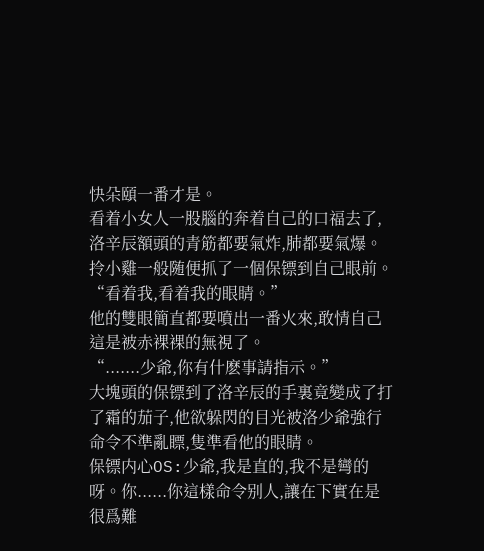快朵頤一番才是。
看着小女人一股腦的奔着自己的口福去了,洛辛辰額頭的青筋都要氣炸,肺都要氣爆。
拎小雞一般随便抓了一個保镖到自己眼前。
“看着我,看着我的眼睛。”
他的雙眼簡直都要噴出一番火來,敢情自己這是被赤裸裸的無視了。
“.......少爺,你有什麽事請指示。”
大塊頭的保镖到了洛辛辰的手裏竟變成了打了霜的茄子,他欲躲閃的目光被洛少爺強行命令不準亂瞟,隻準看他的眼睛。
保镖内心OS:少爺,我是直的,我不是彎的呀。你......你這樣命令别人,讓在下實在是很爲難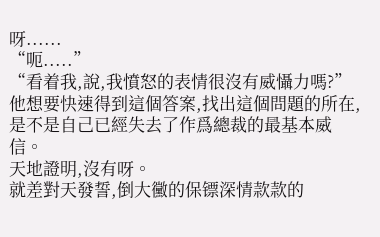呀......
“呃.....”
“看着我,說,我憤怒的表情很沒有威懾力嗎?”
他想要快速得到這個答案,找出這個問題的所在,是不是自己已經失去了作爲總裁的最基本威信。
天地證明,沒有呀。
就差對天發誓,倒大黴的保镖深情款款的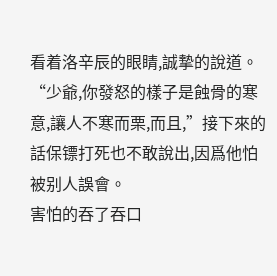看着洛辛辰的眼睛,誠摯的說道。
“少爺,你發怒的樣子是蝕骨的寒意,讓人不寒而栗,而且,”接下來的話保镖打死也不敢說出,因爲他怕被别人誤會。
害怕的吞了吞口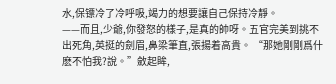水,保镖冷了冷呼吸,竭力的想要讓自己保持冷靜。
——而且,少爺,你發怒的樣子,是真的帥呀。五官完美到挑不出死角,英挺的劍眉,鼻梁筆直,張揚着高貴。 “那她剛剛爲什麽不怕我?說。”斂起眸,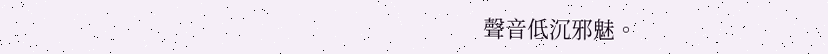聲音低沉邪魅。